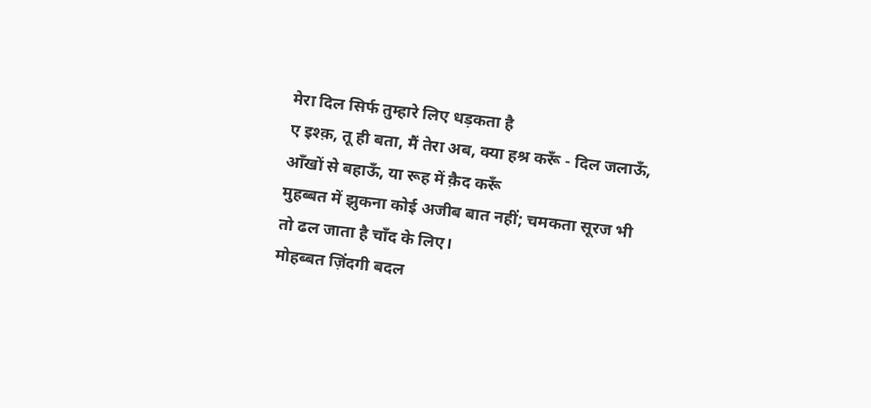मेरा दिल सिर्फ तुम्हारे लिए धड़कता है
ए इश्क़, तू ही बता, मैं तेरा अब, क्या हश्र करूँ - दिल जलाऊँ, आँखों से बहाऊँ, या रूह में क़ैद करूँ
मुहब्बत में झुकना कोई अजीब बात नहीं; चमकता सूरज भी तो ढल जाता है चाँद के लिए।
मोहब्बत ज़िंदगी बदल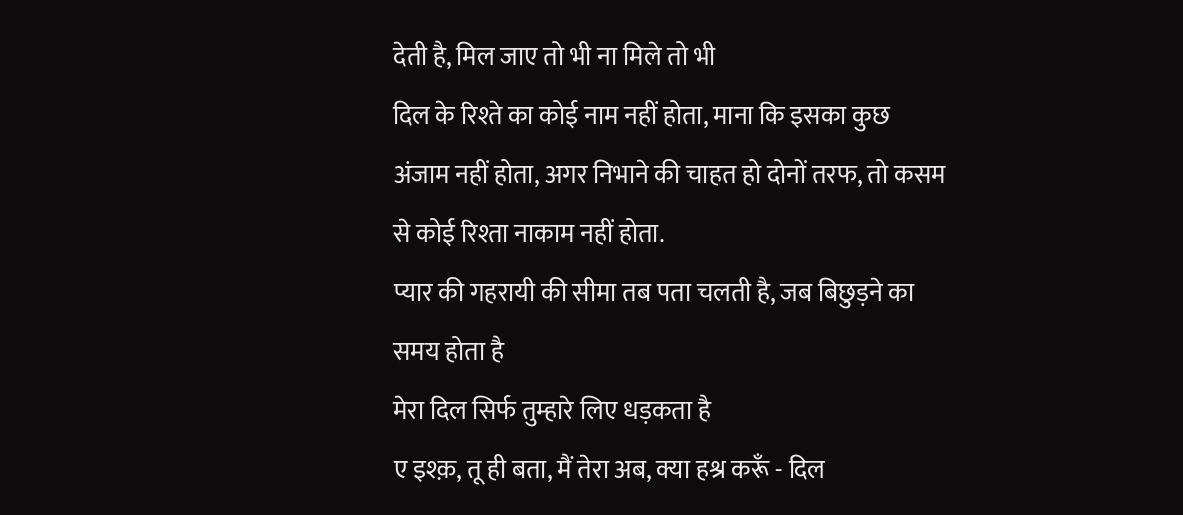देती है, मिल जाए तो भी ना मिले तो भी
दिल के रिश्ते का कोई नाम नहीं होता, माना कि इसका कुछ अंजाम नहीं होता, अगर निभाने की चाहत हो दोनों तरफ, तो कसम से कोई रिश्ता नाकाम नहीं होता.
प्यार की गहरायी की सीमा तब पता चलती है, जब बिछुड़ने का समय होता है
मेरा दिल सिर्फ तुम्हारे लिए धड़कता है
ए इश्क़, तू ही बता, मैं तेरा अब, क्या हश्र करूँ - दिल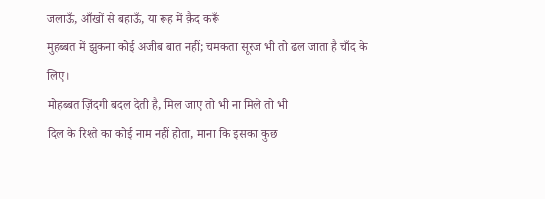जलाऊँ, आँखों से बहाऊँ, या रूह में क़ैद करूँ
मुहब्बत में झुकना कोई अजीब बात नहीं; चमकता सूरज भी तो ढल जाता है चाँद के लिए।
मोहब्बत ज़िंदगी बदल देती है, मिल जाए तो भी ना मिले तो भी
दिल के रिश्ते का कोई नाम नहीं होता, माना कि इसका कुछ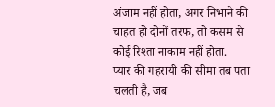अंजाम नहीं होता, अगर निभाने की चाहत हो दोनों तरफ, तो कसम से कोई रिश्ता नाकाम नहीं होता.
प्यार की गहरायी की सीमा तब पता चलती है, जब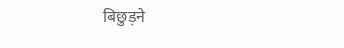बिछुड़ने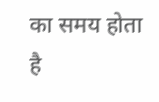का समय होता है